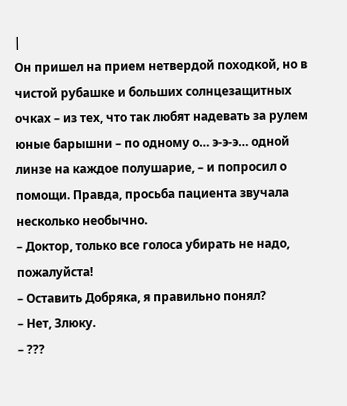|
Он пришел на прием нетвердой походкой, но в чистой рубашке и больших солнцезащитных очках – из тех, что так любят надевать за рулем юные барышни – по одному о… э-э-э… одной линзе на каждое полушарие, – и попросил о помощи. Правда, просьба пациента звучала несколько необычно.
– Доктор, только все голоса убирать не надо, пожалуйста!
– Оставить Добряка, я правильно понял?
– Нет, Злюку.
– ???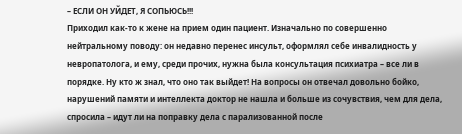– ЕСЛИ ОН УЙДЕТ, Я СОПЬЮСЬ!!!
Приходил как-то к жене на прием один пациент. Изначально по совершенно нейтральному поводу: он недавно перенес инсульт, оформлял себе инвалидность у невропатолога, и ему, среди прочих, нужна была консультация психиатра – все ли в порядке. Ну кто ж знал, что оно так выйдет! На вопросы он отвечал довольно бойко, нарушений памяти и интеллекта доктор не нашла и больше из сочувствия, чем для дела, спросила – идут ли на поправку дела с парализованной после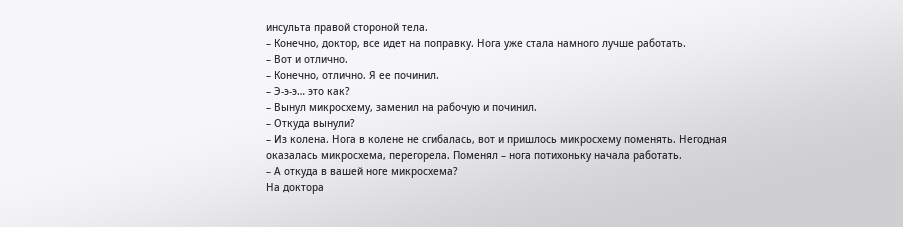инсульта правой стороной тела.
– Конечно, доктор, все идет на поправку. Нога уже стала намного лучше работать.
– Вот и отлично.
– Конечно, отлично. Я ее починил.
– Э-э-э… это как?
– Вынул микросхему, заменил на рабочую и починил.
– Откуда вынули?
– Из колена. Нога в колене не сгибалась, вот и пришлось микросхему поменять. Негодная оказалась микросхема, перегорела. Поменял – нога потихоньку начала работать.
– А откуда в вашей ноге микросхема?
На доктора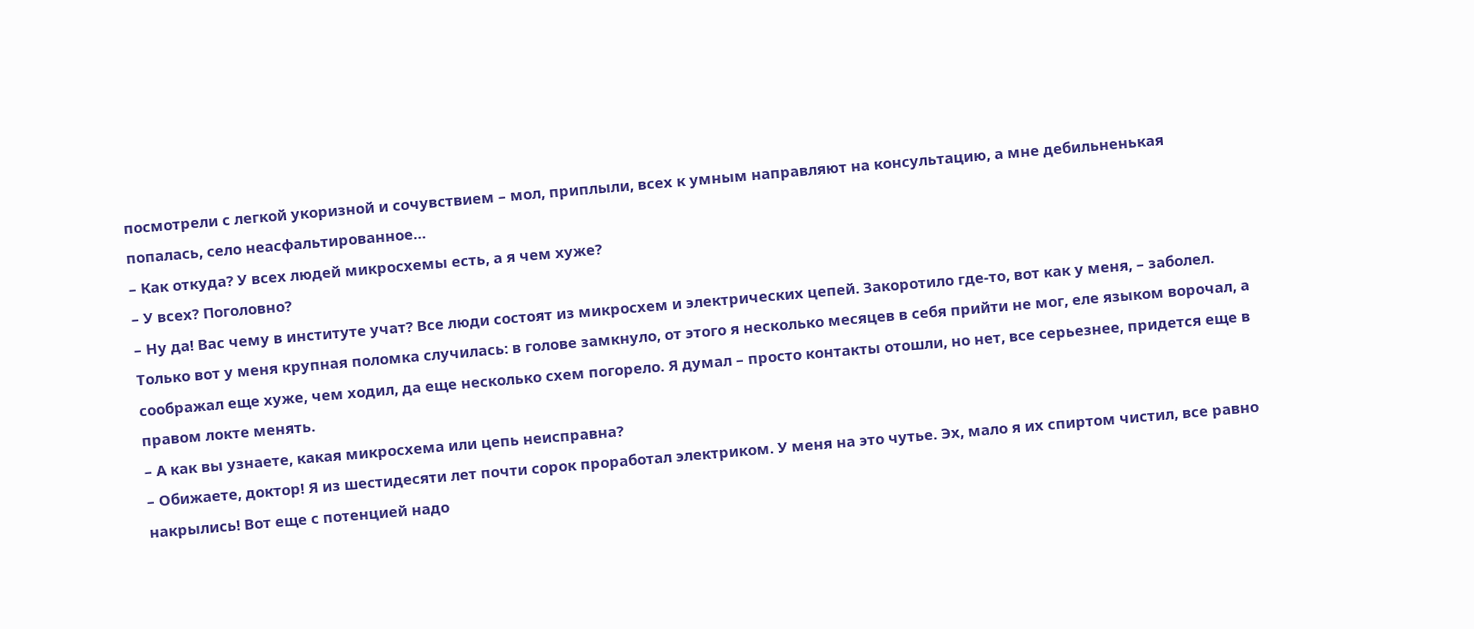посмотрели с легкой укоризной и сочувствием – мол, приплыли, всех к умным направляют на консультацию, а мне дебильненькая попалась, село неасфальтированное…
– Как откуда? У всех людей микросхемы есть, а я чем хуже?
– У всех? Поголовно?
– Ну да! Вас чему в институте учат? Все люди состоят из микросхем и электрических цепей. Закоротило где-то, вот как у меня, – заболел. Только вот у меня крупная поломка случилась: в голове замкнуло, от этого я несколько месяцев в себя прийти не мог, еле языком ворочал, а соображал еще хуже, чем ходил, да еще несколько схем погорело. Я думал – просто контакты отошли, но нет, все серьезнее, придется еще в правом локте менять.
– А как вы узнаете, какая микросхема или цепь неисправна?
– Обижаете, доктор! Я из шестидесяти лет почти сорок проработал электриком. У меня на это чутье. Эх, мало я их спиртом чистил, все равно накрылись! Вот еще с потенцией надо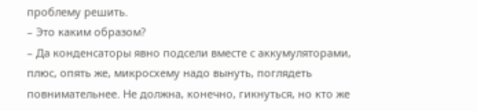проблему решить.
– Это каким образом?
– Да конденсаторы явно подсели вместе с аккумуляторами, плюс, опять же, микросхему надо вынуть, поглядеть повнимательнее. Не должна, конечно, гикнуться, но кто же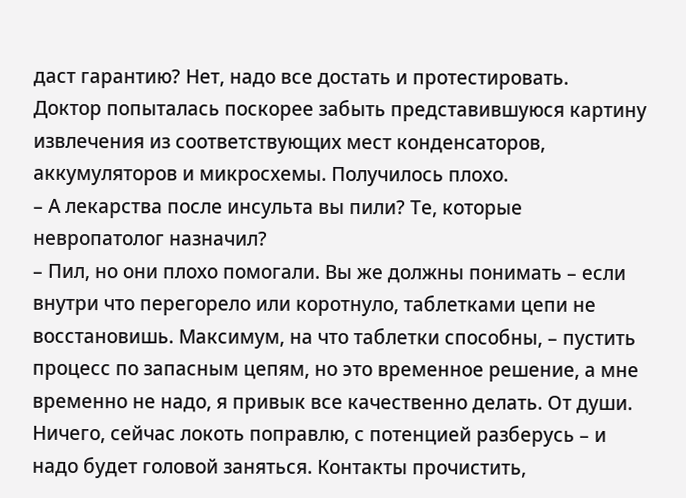даст гарантию? Нет, надо все достать и протестировать.
Доктор попыталась поскорее забыть представившуюся картину извлечения из соответствующих мест конденсаторов, аккумуляторов и микросхемы. Получилось плохо.
– А лекарства после инсульта вы пили? Те, которые невропатолог назначил?
– Пил, но они плохо помогали. Вы же должны понимать – если внутри что перегорело или коротнуло, таблетками цепи не восстановишь. Максимум, на что таблетки способны, – пустить процесс по запасным цепям, но это временное решение, а мне временно не надо, я привык все качественно делать. От души. Ничего, сейчас локоть поправлю, с потенцией разберусь – и надо будет головой заняться. Контакты прочистить,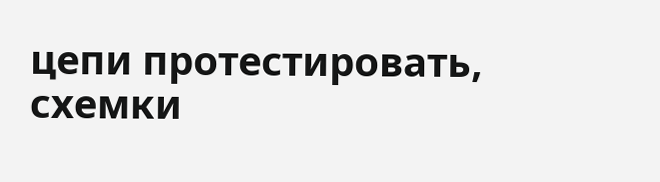цепи протестировать, схемки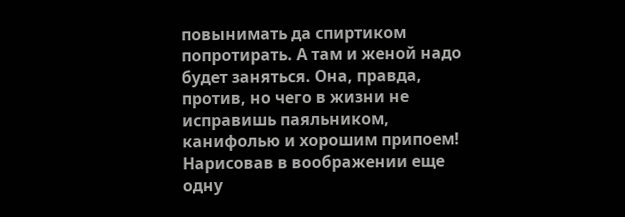повынимать да спиртиком попротирать. А там и женой надо будет заняться. Она, правда, против, но чего в жизни не исправишь паяльником, канифолью и хорошим припоем!
Нарисовав в воображении еще одну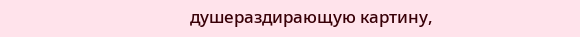душераздирающую картину,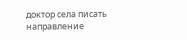доктор села писать направление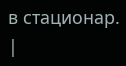в стационар. |